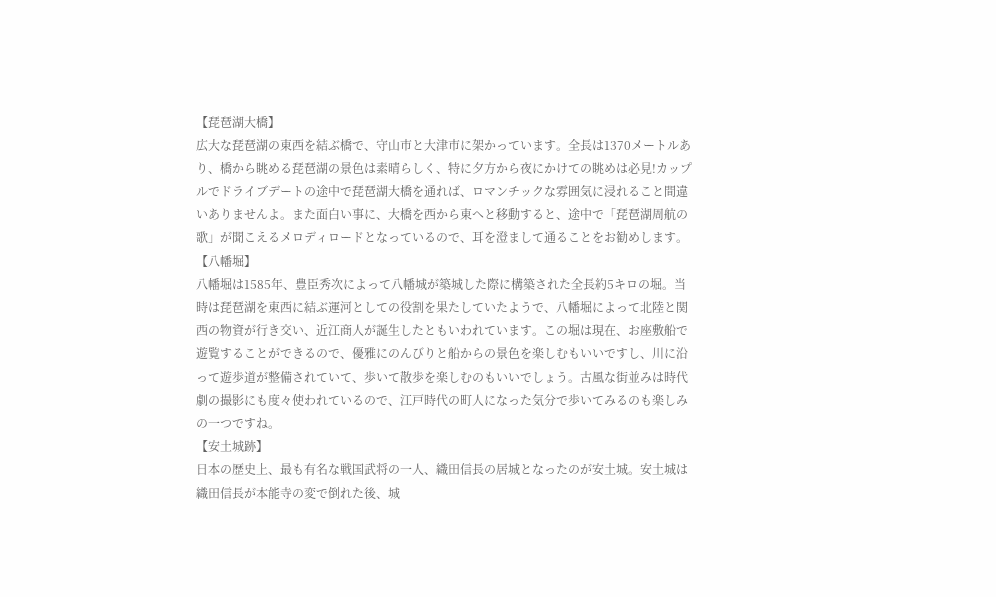【琵琶湖大橋】
広大な琵琶湖の東西を結ぶ橋で、守山市と大津市に架かっています。全長は1370メートルあり、橋から眺める琵琶湖の景色は素晴らしく、特に夕方から夜にかけての眺めは必見!カップルでドライブデートの途中で琵琶湖大橋を通れば、ロマンチックな雰囲気に浸れること間違いありませんよ。また面白い事に、大橋を西から東へと移動すると、途中で「琵琶湖周航の歌」が聞こえるメロディロードとなっているので、耳を澄まして通ることをお勧めします。
【八幡堀】
八幡堀は1585年、豊臣秀次によって八幡城が築城した際に構築された全長約5キロの堀。当時は琵琶湖を東西に結ぶ運河としての役割を果たしていたようで、八幡堀によって北陸と関西の物資が行き交い、近江商人が誕生したともいわれています。この堀は現在、お座敷船で遊覧することができるので、優雅にのんびりと船からの景色を楽しむもいいですし、川に沿って遊歩道が整備されていて、歩いて散歩を楽しむのもいいでしょう。古風な街並みは時代劇の撮影にも度々使われているので、江戸時代の町人になった気分で歩いてみるのも楽しみの一つですね。
【安土城跡】
日本の歴史上、最も有名な戦国武将の一人、織田信長の居城となったのが安土城。安土城は織田信長が本能寺の変で倒れた後、城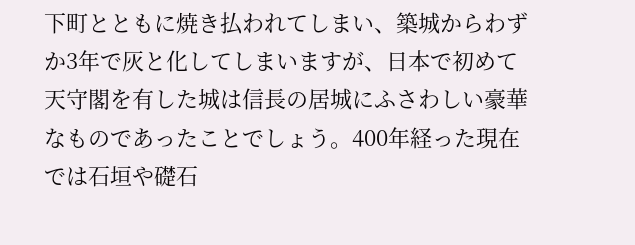下町とともに焼き払われてしまい、築城からわずか3年で灰と化してしまいますが、日本で初めて天守閣を有した城は信長の居城にふさわしい豪華なものであったことでしょう。400年経った現在では石垣や礎石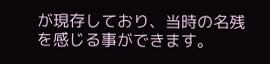が現存しており、当時の名残を感じる事ができます。